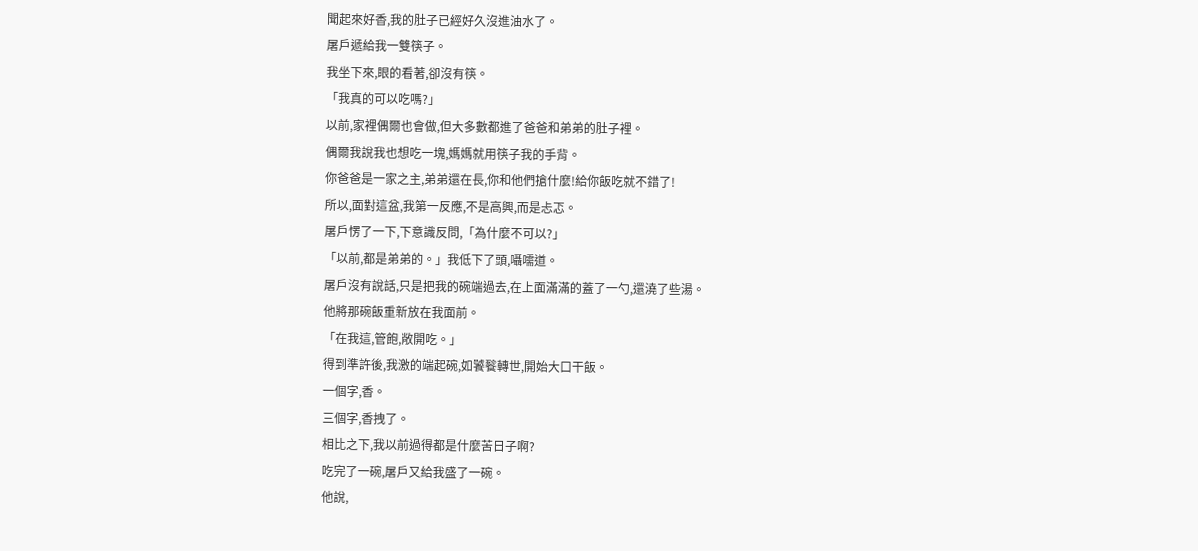聞起來好香,我的肚子已經好久沒進油水了。
屠戶遞給我一雙筷子。
我坐下來,眼的看著,卻沒有筷。
「我真的可以吃嗎?」
以前,家裡偶爾也會做,但大多數都進了爸爸和弟弟的肚子裡。
偶爾我說我也想吃一塊,媽媽就用筷子我的手背。
你爸爸是一家之主,弟弟還在長,你和他們搶什麼!給你飯吃就不錯了!
所以,面對這盆,我第一反應,不是高興,而是忐忑。
屠戶愣了一下,下意識反問,「為什麼不可以?」
「以前,都是弟弟的。」我低下了頭,囁嚅道。
屠戶沒有說話,只是把我的碗端過去,在上面滿滿的蓋了一勺,還澆了些湯。
他將那碗飯重新放在我面前。
「在我這,管飽,敞開吃。」
得到準許後,我激的端起碗,如饕餮轉世,開始大口干飯。
一個字,香。
三個字,香拽了。
相比之下,我以前過得都是什麼苦日子啊?
吃完了一碗,屠戶又給我盛了一碗。
他說,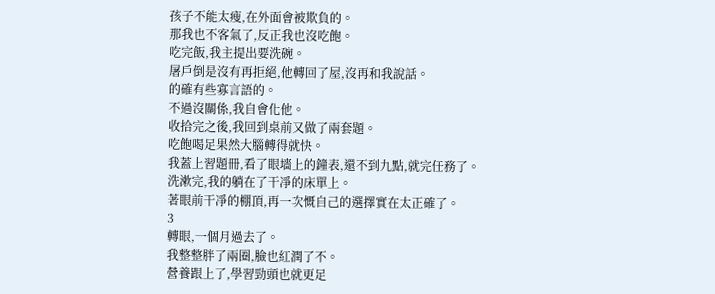孩子不能太瘦,在外面會被欺負的。
那我也不客氣了,反正我也沒吃飽。
吃完飯,我主提出要洗碗。
屠戶倒是沒有再拒絕,他轉回了屋,沒再和我說話。
的確有些寡言語的。
不過沒關係,我自會化他。
收拾完之後,我回到桌前又做了兩套題。
吃飽喝足果然大腦轉得就快。
我蓋上習題冊,看了眼墻上的鐘表,還不到九點,就完任務了。
洗漱完,我的躺在了干凈的床單上。
著眼前干凈的棚頂,再一次慨自己的選擇實在太正確了。
3
轉眼,一個月過去了。
我整整胖了兩圈,臉也紅潤了不。
營養跟上了,學習勁頭也就更足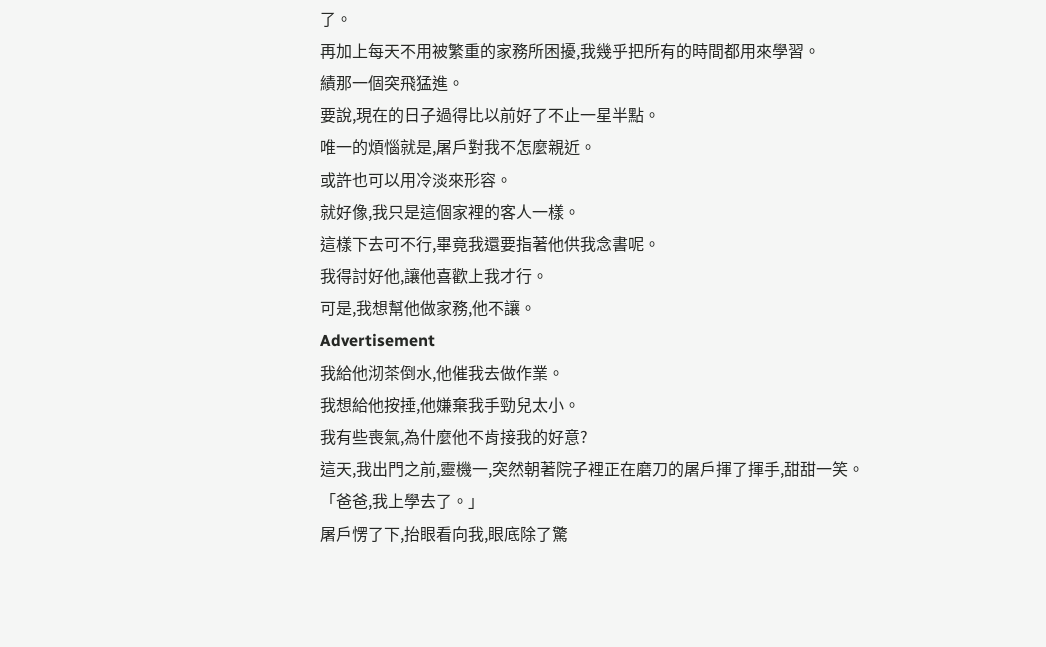了。
再加上每天不用被繁重的家務所困擾,我幾乎把所有的時間都用來學習。
績那一個突飛猛進。
要說,現在的日子過得比以前好了不止一星半點。
唯一的煩惱就是,屠戶對我不怎麼親近。
或許也可以用冷淡來形容。
就好像,我只是這個家裡的客人一樣。
這樣下去可不行,畢竟我還要指著他供我念書呢。
我得討好他,讓他喜歡上我才行。
可是,我想幫他做家務,他不讓。
Advertisement
我給他沏茶倒水,他催我去做作業。
我想給他按捶,他嫌棄我手勁兒太小。
我有些喪氣,為什麼他不肯接我的好意?
這天,我出門之前,靈機一,突然朝著院子裡正在磨刀的屠戶揮了揮手,甜甜一笑。
「爸爸,我上學去了。」
屠戶愣了下,抬眼看向我,眼底除了驚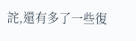詫,還有多了一些復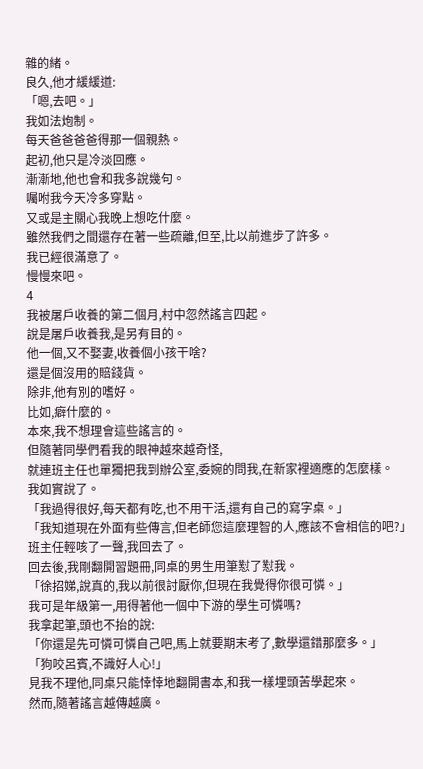雜的緒。
良久,他才緩緩道:
「嗯,去吧。」
我如法炮制。
每天爸爸爸爸得那一個親熱。
起初,他只是冷淡回應。
漸漸地,他也會和我多說幾句。
囑咐我今天冷多穿點。
又或是主關心我晚上想吃什麼。
雖然我們之間還存在著一些疏離,但至,比以前進步了許多。
我已經很滿意了。
慢慢來吧。
4
我被屠戶收養的第二個月,村中忽然謠言四起。
說是屠戶收養我,是另有目的。
他一個,又不娶妻,收養個小孩干啥?
還是個沒用的賠錢貨。
除非,他有別的嗜好。
比如,癖什麼的。
本來,我不想理會這些謠言的。
但隨著同學們看我的眼神越來越奇怪,
就連班主任也單獨把我到辦公室,委婉的問我,在新家裡適應的怎麼樣。
我如實說了。
「我過得很好,每天都有吃,也不用干活,還有自己的寫字桌。」
「我知道現在外面有些傳言,但老師您這麼理智的人,應該不會相信的吧?」
班主任輕咳了一聲,我回去了。
回去後,我剛翻開習題冊,同桌的男生用筆懟了懟我。
「徐招娣,說真的,我以前很討厭你,但現在我覺得你很可憐。」
我可是年級第一,用得著他一個中下游的學生可憐嗎?
我拿起筆,頭也不抬的說:
「你還是先可憐可憐自己吧,馬上就要期末考了,數學還錯那麼多。」
「狗咬呂賓,不識好人心!」
見我不理他,同桌只能悻悻地翻開書本,和我一樣埋頭苦學起來。
然而,隨著謠言越傳越廣。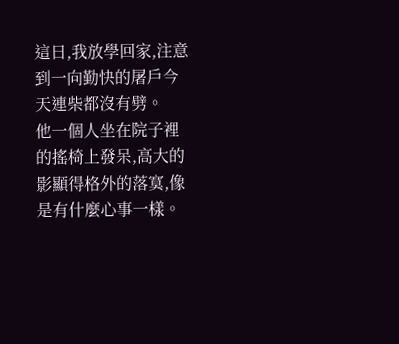這日,我放學回家,注意到一向勤快的屠戶今天連柴都沒有劈。
他一個人坐在院子裡的搖椅上發呆,高大的影顯得格外的落寞,像是有什麼心事一樣。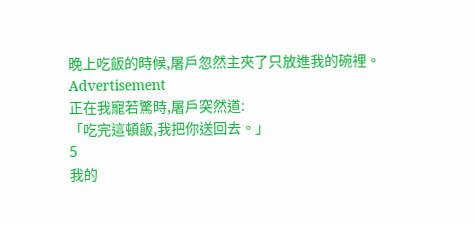晚上吃飯的時候,屠戶忽然主夾了只放進我的碗裡。
Advertisement
正在我寵若驚時,屠戶突然道:
「吃完這頓飯,我把你送回去。」
5
我的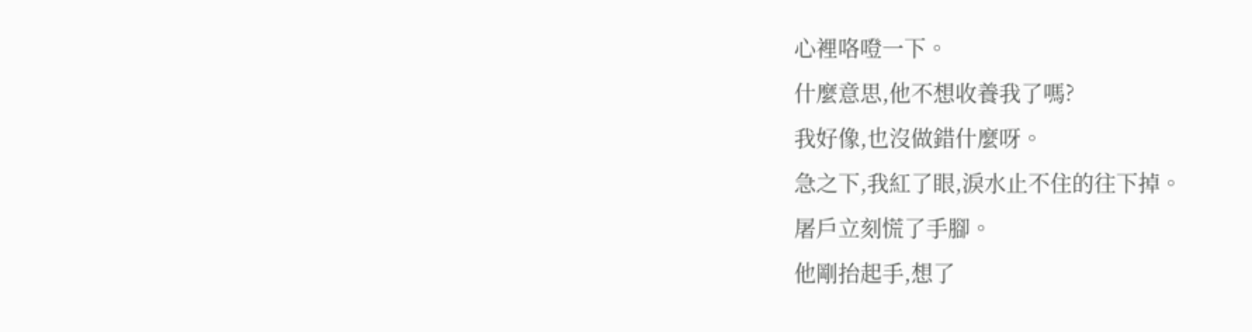心裡咯噔一下。
什麼意思,他不想收養我了嗎?
我好像,也沒做錯什麼呀。
急之下,我紅了眼,淚水止不住的往下掉。
屠戶立刻慌了手腳。
他剛抬起手,想了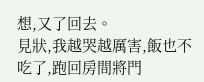想,又了回去。
見狀,我越哭越厲害,飯也不吃了,跑回房間將門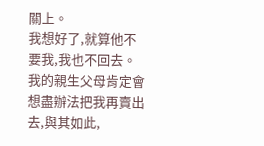關上。
我想好了,就算他不要我,我也不回去。
我的親生父母肯定會想盡辦法把我再賣出去,與其如此,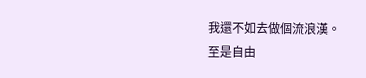我還不如去做個流浪漢。
至是自由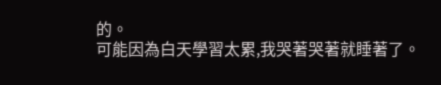的。
可能因為白天學習太累,我哭著哭著就睡著了。